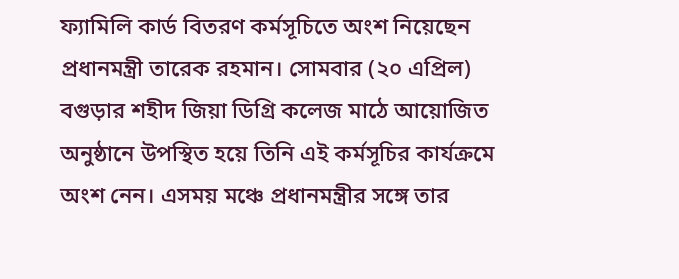ফ্যামিলি কার্ড বিতরণ কর্মসূচিতে অংশ নিয়েছেন প্রধানমন্ত্রী তারেক রহমান। সোমবার (২০ এপ্রিল) বগুড়ার শহীদ জিয়া ডিগ্রি কলেজ মাঠে আয়োজিত অনুষ্ঠানে উপস্থিত হয়ে তিনি এই কর্মসূচির কার্যক্রমে অংশ নেন। এসময় মঞ্চে প্রধানমন্ত্রীর সঙ্গে তার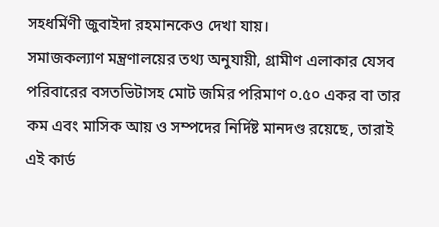সহধর্মিণী জুবাইদা রহমানকেও দেখা যায়।
সমাজকল্যাণ মন্ত্রণালয়ের তথ্য অনুযায়ী, গ্রামীণ এলাকার যেসব পরিবারের বসতভিটাসহ মোট জমির পরিমাণ ০.৫০ একর বা তার কম এবং মাসিক আয় ও সম্পদের নির্দিষ্ট মানদণ্ড রয়েছে, তারাই এই কার্ড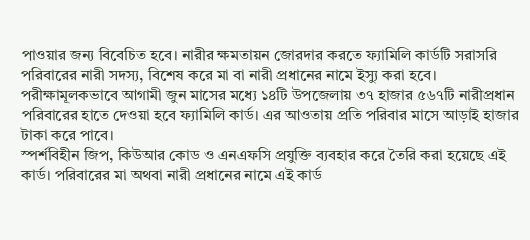পাওয়ার জন্য বিবেচিত হবে। নারীর ক্ষমতায়ন জোরদার করতে ফ্যামিলি কার্ডটি সরাসরি পরিবারের নারী সদস্য, বিশেষ করে মা বা নারী প্রধানের নামে ইস্যু করা হবে।
পরীক্ষামূলকভাবে আগামী জুন মাসের মধ্যে ১৪টি উপজেলায় ৩৭ হাজার ৫৬৭টি নারীপ্রধান পরিবারের হাতে দেওয়া হবে ফ্যামিলি কার্ড। এর আওতায় প্রতি পরিবার মাসে আড়াই হাজার টাকা করে পাবে।
স্পর্শবিহীন জিপ, কিউআর কোড ও এনএফসি প্রযুক্তি ব্যবহার করে তৈরি করা হয়েছে এই কার্ড। পরিবারের মা অথবা নারী প্রধানের নামে এই কার্ড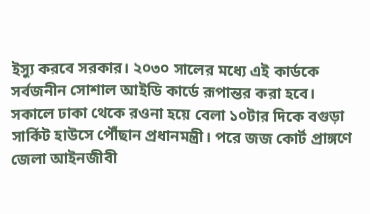ইস্যু করবে সরকার। ২০৩০ সালের মধ্যে এই কার্ডকে সর্বজনীন সোশাল আইডি কার্ডে রূপান্তর করা হবে।
সকালে ঢাকা থেকে রওনা হয়ে বেলা ১০টার দিকে বগুড়া সার্কিট হাউসে পৌঁছান প্রধানমন্ত্রী। পরে জজ কোর্ট প্রাঙ্গণে জেলা আইনজীবী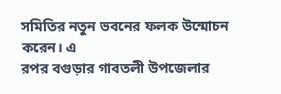সমিতির নতুন ভবনের ফলক উন্মোচন করেন। এ
রপর বগুড়ার গাবতলী উপজেলার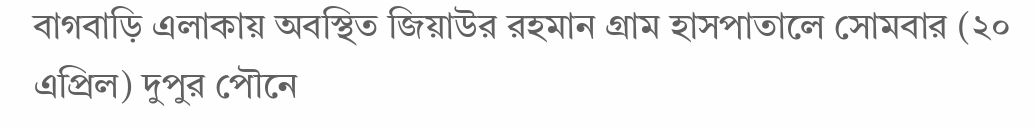বাগবাড়ি এলাকায় অবস্থিত জিয়াউর রহমান গ্রাম হাসপাতালে সোমবার (২০ এপ্রিল) দুপুর পৌনে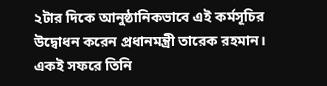২টার দিকে আনুষ্ঠানিকভাবে এই কর্মসূচির উদ্বোধন করেন প্রধানমন্ত্রী তারেক রহমান।
একই সফরে তিনি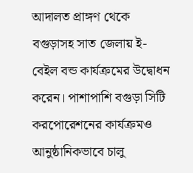আদালত প্রাঙ্গণ থেকে বগুড়াসহ সাত জেলায় ই-বেইল বন্ড কার্যক্রমের উদ্বোধন করেন। পাশাপাশি বগুড়া সিটি করপোরেশনের কার্যক্রমও আনুষ্ঠানিকভাবে চালু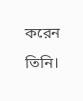করেন তিনি।